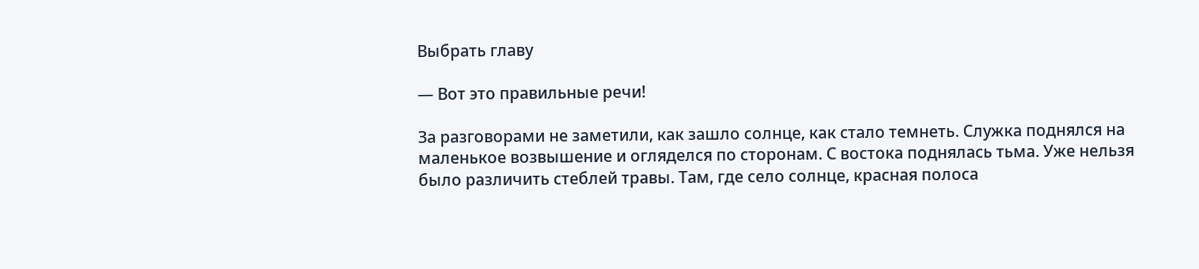Выбрать главу

— Вот это правильные речи!

За разговорами не заметили, как зашло солнце, как стало темнеть. Служка поднялся на маленькое возвышение и огляделся по сторонам. С востока поднялась тьма. Уже нельзя было различить стеблей травы. Там, где село солнце, красная полоса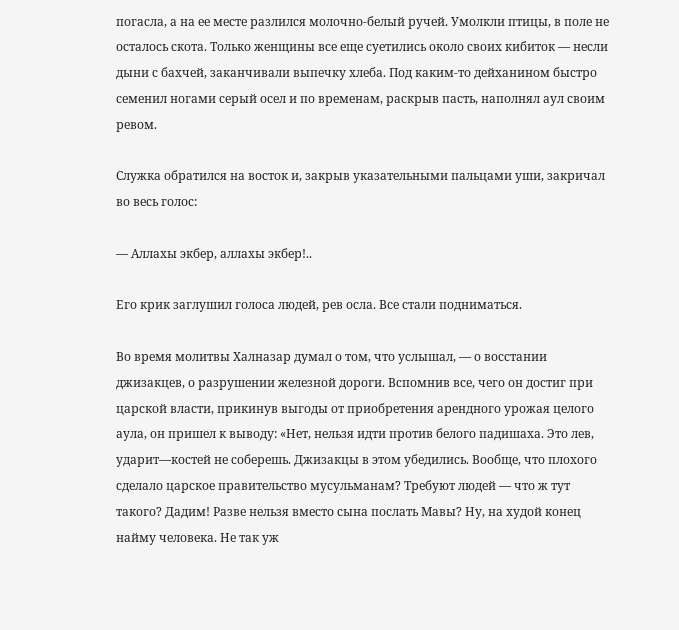погасла, а на ее месте разлился молочно-белый ручей. Умолкли птицы, в поле не осталось скота. Только женщины все еще суетились около своих кибиток — несли дыни с бахчей, заканчивали выпечку хлеба. Под каким-то дейханином быстро семенил ногами серый осел и по временам, раскрыв пасть, наполнял аул своим ревом.

Служка обратился на восток и, закрыв указательными пальцами уши, закричал во весь голос:

— Аллахы экбер, аллахы экбер!..

Его крик заглушил голоса людей, рев осла. Все стали подниматься.

Во время молитвы Халназар думал о том, что услышал, — о восстании джизакцев, о разрушении железной дороги. Вспомнив все, чего он достиг при царской власти, прикинув выгоды от приобретения арендного урожая целого аула, он пришел к выводу: «Нет, нельзя идти против белого падишаха. Это лев, ударит—костей не соберешь. Джизакцы в этом убедились. Вообще, что плохого сделало царское правительство мусульманам? Требуют людей — что ж тут такого? Дадим! Разве нельзя вместо сына послать Мавы? Ну, на худой конец найму человека. Не так уж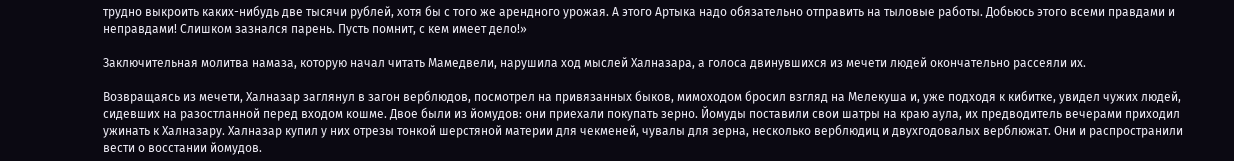трудно выкроить каких-нибудь две тысячи рублей, хотя бы с того же арендного урожая. А этого Артыка надо обязательно отправить на тыловые работы. Добьюсь этого всеми правдами и неправдами! Слишком зазнался парень. Пусть помнит, с кем имеет дело!»

Заключительная молитва намаза, которую начал читать Мамедвели, нарушила ход мыслей Халназара, а голоса двинувшихся из мечети людей окончательно рассеяли их.

Возвращаясь из мечети, Халназар заглянул в загон верблюдов, посмотрел на привязанных быков, мимоходом бросил взгляд на Мелекуша и, уже подходя к кибитке, увидел чужих людей, сидевших на разостланной перед входом кошме. Двое были из йомудов: они приехали покупать зерно. Йомуды поставили свои шатры на краю аула, их предводитель вечерами приходил ужинать к Халназару. Халназар купил у них отрезы тонкой шерстяной материи для чекменей, чувалы для зерна, несколько верблюдиц и двухгодовалых верблюжат. Они и распространили вести о восстании йомудов.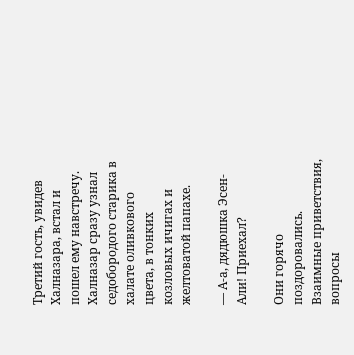Третий гость, увидев Халназара, встал и пошел ему навстречу. Халназар сразу узнал седобородого старика в халате оливкового цвета, в тонких козловых ичигах и желтоватой папахе.

— А-а, дядюшка Эсен-Али! Приехал?

Они горячо поздоровались. Взаимные приветствия, вопросы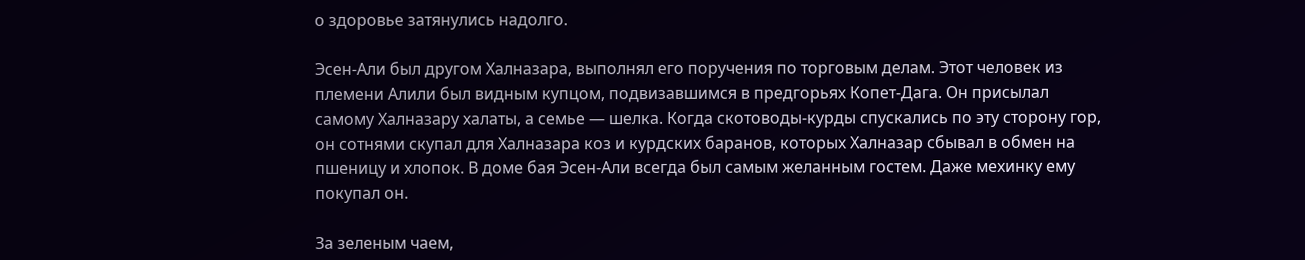о здоровье затянулись надолго.

Эсен-Али был другом Халназара, выполнял его поручения по торговым делам. Этот человек из племени Алили был видным купцом, подвизавшимся в предгорьях Копет-Дага. Он присылал самому Халназару халаты, а семье — шелка. Когда скотоводы-курды спускались по эту сторону гор, он сотнями скупал для Халназара коз и курдских баранов, которых Халназар сбывал в обмен на пшеницу и хлопок. В доме бая Эсен-Али всегда был самым желанным гостем. Даже мехинку ему покупал он.

За зеленым чаем,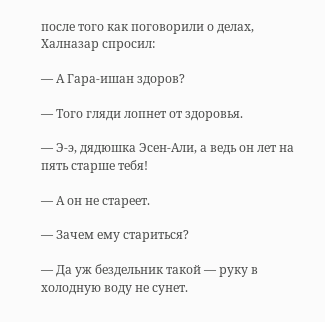после того как поговорили о делах, Халназар спросил:

— А Гара-ишан здоров?

— Того гляди лопнет от здоровья.

— Э-э, дядюшка Эсен-Али, а ведь он лет на пять старше тебя!

— А он не стареет.

— Зачем ему стариться?

— Да уж бездельник такой — руку в холодную воду не сунет.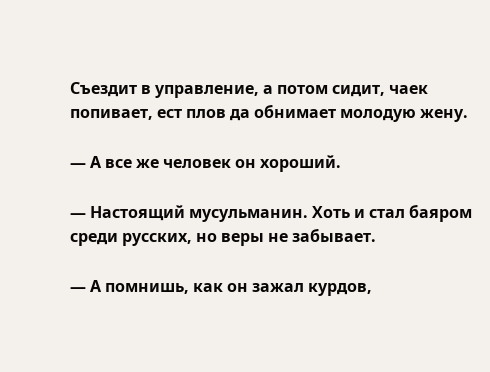Съездит в управление, а потом сидит, чаек попивает, ест плов да обнимает молодую жену.

— А все же человек он хороший.

— Настоящий мусульманин. Хоть и стал баяром среди русских, но веры не забывает.

— А помнишь, как он зажал курдов,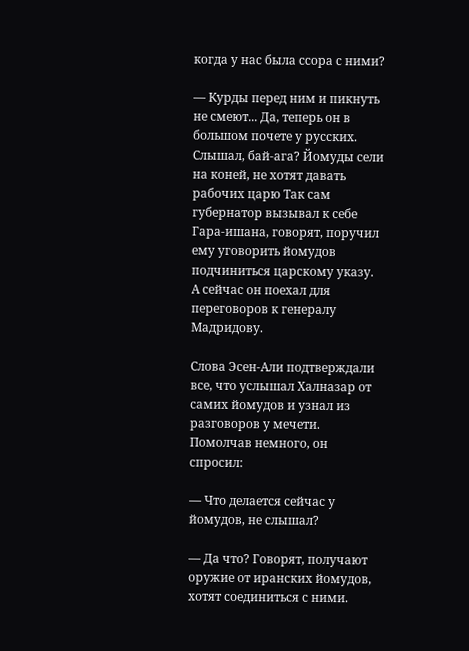когда у нас была ссора с ними?

— Курды перед ним и пикнуть не смеют... Да, теперь он в большом почете у русских. Слышал, бай-ага? Йомуды сели на коней, не хотят давать рабочих царю Так сам губернатор вызывал к себе Гара-ишана, говорят, поручил ему уговорить йомудов подчиниться царскому указу. А сейчас он поехал для переговоров к генералу Мадридову.

Слова Эсен-Али подтверждали все, что услышал Халназар от самих йомудов и узнал из разговоров у мечети. Помолчав немного, он спросил:

— Что делается сейчас у йомудов, не слышал?

— Да что? Говорят, получают оружие от иранских йомудов, хотят соединиться с ними.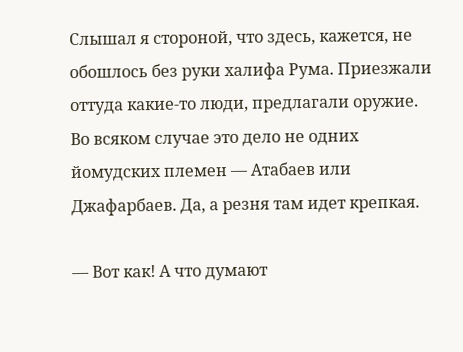Слышал я стороной, что здесь, кажется, не обошлось без руки халифа Рума. Приезжали оттуда какие-то люди, предлагали оружие. Во всяком случае это дело не одних йомудских племен — Атабаев или Джафарбаев. Да, а резня там идет крепкая.

— Вот как! А что думают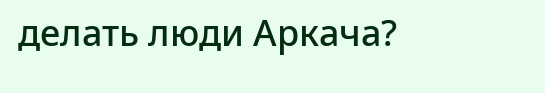делать люди Аркача?